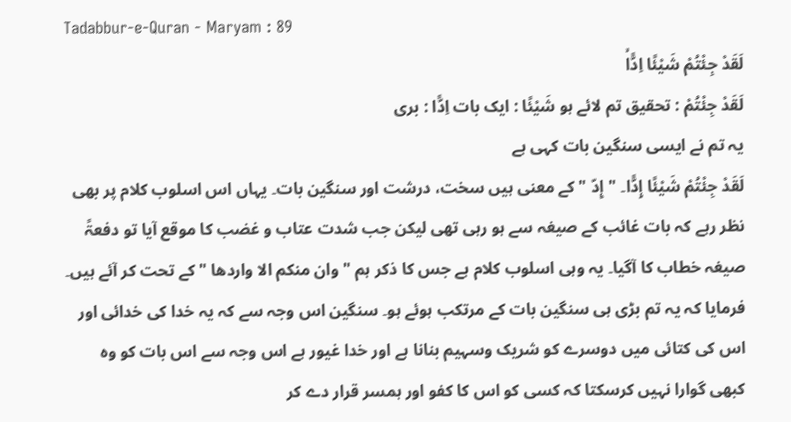Tadabbur-e-Quran - Maryam : 89
لَقَدْ جِئْتُمْ شَیْئًا اِدًّاۙ
لَقَدْ جِئْتُمْ : تحقیق تم لائے ہو شَيْئًا : ایک بات اِدًّا : بری
یہ تم نے ایسی سنگین بات کہی ہے
لَقَدْ جِئْتُمْ شَيْئًا إِدًّا۔ "إِدّ " کے معنی ہیں سخت، درشت اور سنگین بات۔ یہاں اس اسلوب کلام پر بھی نظر رہے کہ بات غائب کے صیغہ سے ہو رہی تھی لیکن جب شدت عتاب و غضب کا موقع آیا تو دفعۃً صیغہ خطاب کا آگیا۔ یہ وہی اسلوب کلام ہے جس کا ذکر ہم " وان منکم الا واردھا " کے تحت کر آئے ہیں۔ فرمایا کہ یہ تم بڑی ہی سنگین بات کے مرتکب ہوئے ہو۔ سنگین اس وجہ سے کہ یہ خدا کی خدائی اور اس کی کتائی میں دوسرے کو شریک وسہیم بنانا ہے اور خدا غیور ہے اس وجہ سے اس بات کو وہ کبھی گوارا نہیں کرسکتا کہ کسی کو اس کا کفو اور ہمسر قرار دے کر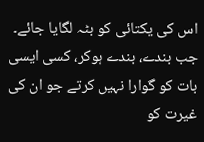اس کی یکتائی کو بٹہ لگایا جائے۔ جب بندے، بندے ہوکر، کسی ایسی بات کو گوارا نہیں کرتے جو ان کی غیرت کو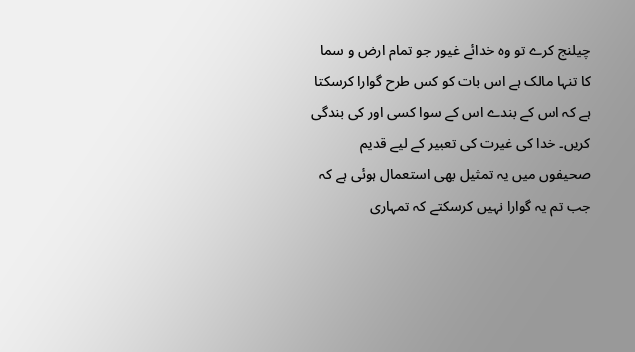چیلنج کرے تو وہ خدائے غیور جو تمام ارض و سما کا تنہا مالک ہے اس بات کو کس طرح گوارا کرسکتا ہے کہ اس کے بندے اس کے سوا کسی اور کی بندگی کریں۔ خدا کی غیرت کی تعبیر کے لیے قدیم صحیفوں میں یہ تمثیل بھی استعمال ہوئی ہے کہ جب تم یہ گوارا نہیں کرسکتے کہ تمہاری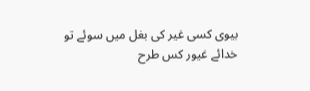بیوی کسی غیر کی بغل میں سوئے تو خدائے غیور کس طرح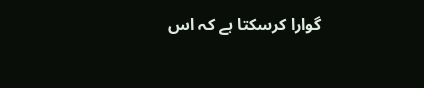گوارا کرسکتا ہے کہ اس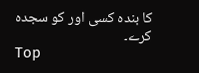کا بندہ کسی اور کو سجدہ کرے۔
Top